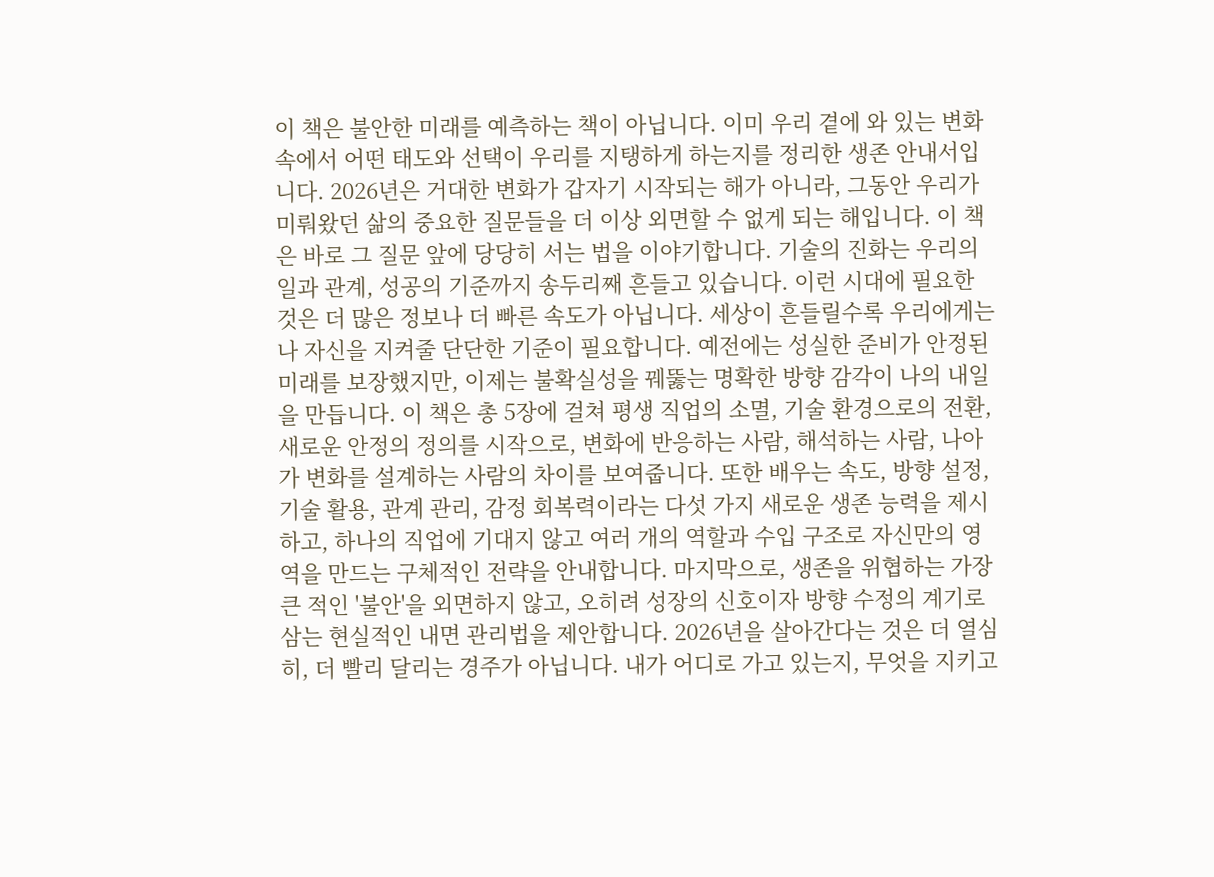이 책은 불안한 미래를 예측하는 책이 아닙니다. 이미 우리 곁에 와 있는 변화 속에서 어떤 태도와 선택이 우리를 지탱하게 하는지를 정리한 생존 안내서입니다. 2026년은 거대한 변화가 갑자기 시작되는 해가 아니라, 그동안 우리가 미뤄왔던 삶의 중요한 질문들을 더 이상 외면할 수 없게 되는 해입니다. 이 책은 바로 그 질문 앞에 당당히 서는 법을 이야기합니다. 기술의 진화는 우리의 일과 관계, 성공의 기준까지 송두리째 흔들고 있습니다. 이런 시대에 필요한 것은 더 많은 정보나 더 빠른 속도가 아닙니다. 세상이 흔들릴수록 우리에게는 나 자신을 지켜줄 단단한 기준이 필요합니다. 예전에는 성실한 준비가 안정된 미래를 보장했지만, 이제는 불확실성을 꿰뚫는 명확한 방향 감각이 나의 내일을 만듭니다. 이 책은 총 5장에 걸쳐 평생 직업의 소멸, 기술 환경으로의 전환, 새로운 안정의 정의를 시작으로, 변화에 반응하는 사람, 해석하는 사람, 나아가 변화를 설계하는 사람의 차이를 보여줍니다. 또한 배우는 속도, 방향 설정, 기술 활용, 관계 관리, 감정 회복력이라는 다섯 가지 새로운 생존 능력을 제시하고, 하나의 직업에 기대지 않고 여러 개의 역할과 수입 구조로 자신만의 영역을 만드는 구체적인 전략을 안내합니다. 마지막으로, 생존을 위협하는 가장 큰 적인 '불안'을 외면하지 않고, 오히려 성장의 신호이자 방향 수정의 계기로 삼는 현실적인 내면 관리법을 제안합니다. 2026년을 살아간다는 것은 더 열심히, 더 빨리 달리는 경주가 아닙니다. 내가 어디로 가고 있는지, 무엇을 지키고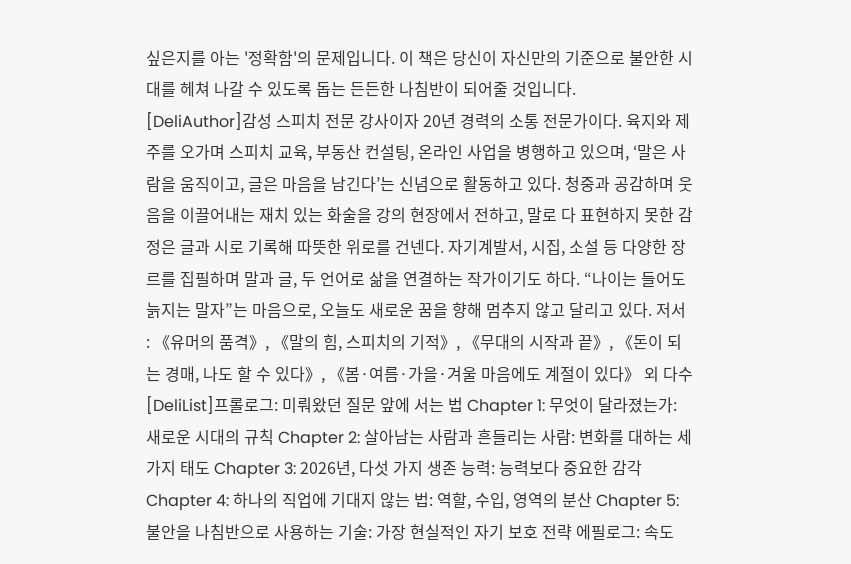싶은지를 아는 '정확함'의 문제입니다. 이 책은 당신이 자신만의 기준으로 불안한 시대를 헤쳐 나갈 수 있도록 돕는 든든한 나침반이 되어줄 것입니다.
[DeliAuthor]감성 스피치 전문 강사이자 20년 경력의 소통 전문가이다. 육지와 제주를 오가며 스피치 교육, 부동산 컨설팅, 온라인 사업을 병행하고 있으며, ‘말은 사람을 움직이고, 글은 마음을 남긴다’는 신념으로 활동하고 있다. 청중과 공감하며 웃음을 이끌어내는 재치 있는 화술을 강의 현장에서 전하고, 말로 다 표현하지 못한 감정은 글과 시로 기록해 따뜻한 위로를 건넨다. 자기계발서, 시집, 소설 등 다양한 장르를 집필하며 말과 글, 두 언어로 삶을 연결하는 작가이기도 하다. “나이는 들어도 늙지는 말자”는 마음으로, 오늘도 새로운 꿈을 향해 멈추지 않고 달리고 있다. 저서 : 《유머의 품격》, 《말의 힘, 스피치의 기적》, 《무대의 시작과 끝》, 《돈이 되는 경매, 나도 할 수 있다》, 《봄·여름·가을·겨울 마음에도 계절이 있다》 외 다수
[DeliList]프롤로그: 미뤄왔던 질문 앞에 서는 법 Chapter 1: 무엇이 달라졌는가: 새로운 시대의 규칙 Chapter 2: 살아남는 사람과 흔들리는 사람: 변화를 대하는 세 가지 태도 Chapter 3: 2026년, 다섯 가지 생존 능력: 능력보다 중요한 감각 Chapter 4: 하나의 직업에 기대지 않는 법: 역할, 수입, 영역의 분산 Chapter 5: 불안을 나침반으로 사용하는 기술: 가장 현실적인 자기 보호 전략 에필로그: 속도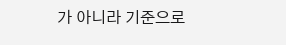가 아니라 기준으로